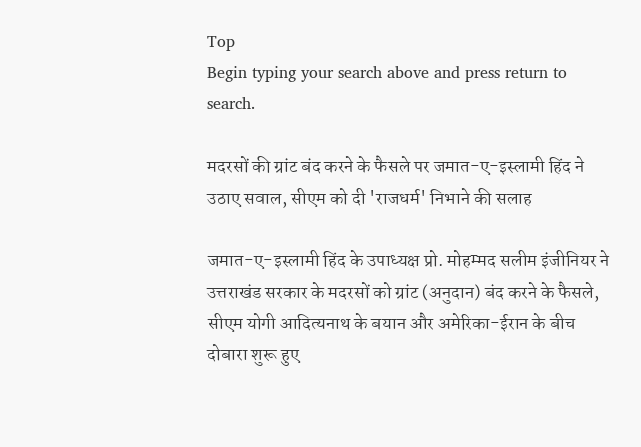Top
Begin typing your search above and press return to search.

मदरसों की ग्रांट बंद करने के फैसले पर जमात-ए-इस्लामी हिंद ने उठाए सवाल, सीएम को दी 'राजधर्म' निभाने की सलाह

जमात-ए-इस्लामी हिंद के उपाध्यक्ष प्रो. मोहम्मद सलीम इंजीनियर ने उत्तराखंड सरकार के मदरसों को ग्रांट (अनुदान) बंद करने के फैसले, सीएम योगी आदित्‍यनाथ के बयान और अमेरिका-ईरान के बीच दोबारा शुरू हुए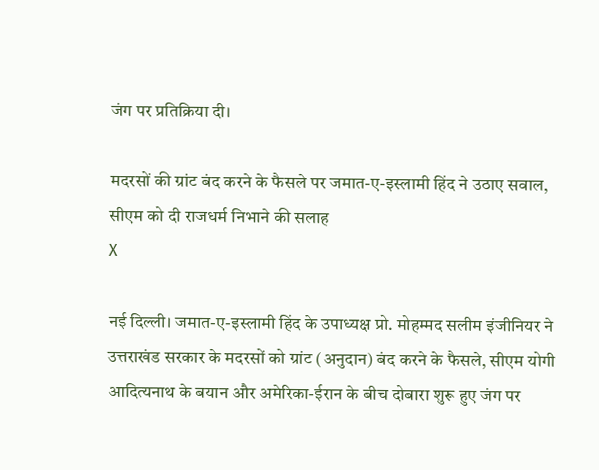जंग पर प्रतिक्रिया दी।

मदरसों की ग्रांट बंद करने के फैसले पर जमात-ए-इस्लामी हिंद ने उठाए सवाल, सीएम को दी राजधर्म निभाने की सलाह
X

नई दिल्‍ली। जमात-ए-इस्लामी हिंद के उपाध्यक्ष प्रो. मोहम्मद सलीम इंजीनियर ने उत्तराखंड सरकार के मदरसों को ग्रांट (अनुदान) बंद करने के फैसले, सीएम योगी आदित्‍यनाथ के बयान और अमेरिका-ईरान के बीच दोबारा शुरू हुए जंग पर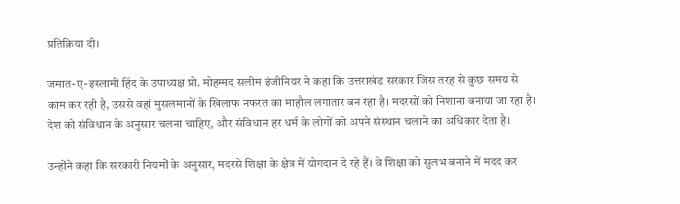प्रतिक्रिया दी।

जमात-ए-इस्लामी हिंद के उपाध्यक्ष प्रो. मोहम्मद सलीम इंजीनियर ने कहा कि उत्तराखंड सरकार जिस तरह से कुछ समय से काम कर रही है, उससे वहां मुसलमानों के खिलाफ नफरत का माहौल लगातार बन रहा है। मदरसों को निशाना बनाया जा रहा है। देश को संविधान के अनुसार चलना चाहिए, और संविधान हर धर्म के लोगों को अपने संस्थान चलाने का अधिकार देता है।

उन्‍होंने कहा कि सरकारी नियमों के अनुसार, मदरसे शिक्षा के क्षेत्र में योगदान दे रहे हैं। वे शिक्षा को सुलभ बनाने में मदद कर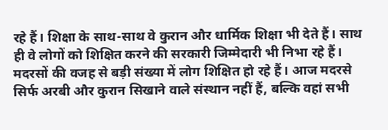रहे हैं। शिक्षा के साथ-साथ वे कुरान और धार्मिक शिक्षा भी देते हैं। साथ ही वे लोगों को शिक्षित करने की सरकारी जिम्मेदारी भी निभा रहे हैं। मदरसों की वजह से बड़ी संख्या में लोग शिक्षित हो रहे हैं। आज मदरसे सिर्फ अरबी और कुरान सिखाने वाले संस्थान नहीं हैं, बल्कि वहां सभी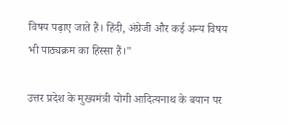विषय पढ़ाए जाते हैं। हिंदी, अंग्रेजी और कई अन्य विषय भी पाठ्यक्रम का हिस्सा हैं।"

उत्तर प्रदेश के मुख्यमंत्री योगी आदित्यनाथ के बयान पर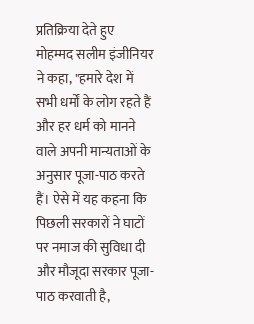प्रतिक्रिया देते हुए मोहम्मद सलीम इंजीनियर ने कहा, "हमारे देश में सभी धर्मों के लोग रहते हैं और हर धर्म को मानने वाले अपनी मान्यताओं के अनुसार पूजा-पाठ करते हैं। ऐसे में यह कहना कि पिछली सरकारों ने घाटों पर नमाज की सुविधा दी और मौजूदा सरकार पूजा-पाठ करवाती है,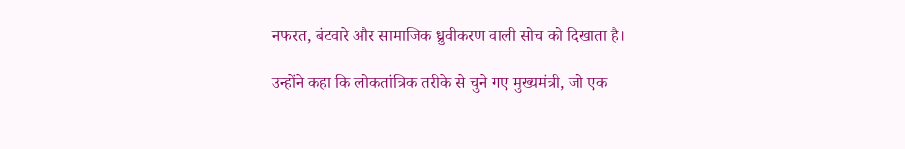नफरत, बंटवारे और सामाजिक ध्रुवीकरण वाली सोच को दिखाता है।

उन्‍होंने कहा कि लोकतांत्रिक तरीके से चुने गए मुख्यमंत्री, जो एक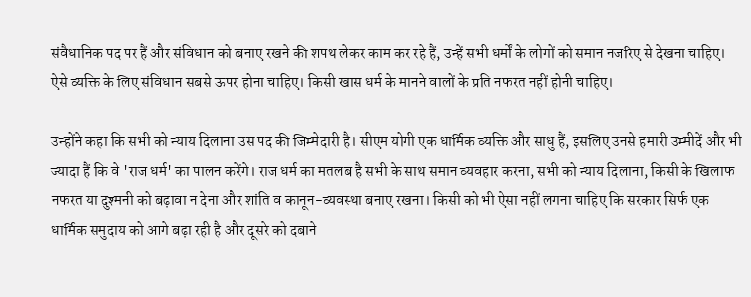संवैधानिक पद पर हैं और संविधान को बनाए रखने की शपथ लेकर काम कर रहे हैं, उन्हें सभी धर्मों के लोगों को समान नजरिए से देखना चाहिए। ऐसे व्यक्ति के लिए संविधान सबसे ऊपर होना चाहिए। किसी खास धर्म के मानने वालों के प्रति नफरत नहीं होनी चाहिए।

उन्‍होंने कहा कि सभी को न्याय दिलाना उस पद की जिम्मेदारी है। सीएम योगी एक धार्मिक व्यक्ति और साधु हैं, इसलिए उनसे हमारी उम्मीदें और भी ज्‍यादा हैं कि वे 'राज धर्म' का पालन करेंगे। राज धर्म का मतलब है सभी के साथ समान व्यवहार करना, सभी को न्याय दिलाना, किसी के खिलाफ नफरत या दुश्मनी को बढ़ावा न देना और शांति व कानून-व्यवस्था बनाए रखना। किसी को भी ऐसा नहीं लगना चाहिए कि सरकार सिर्फ एक धार्मिक समुदाय को आगे बढ़ा रही है और दूसरे को दबाने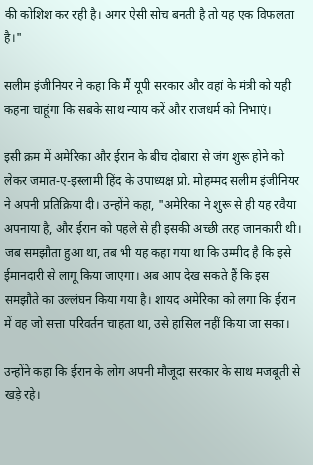की कोशिश कर रही है। अगर ऐसी सोच बनती है तो यह एक विफलता है।"

सलीम इंजीनियर ने कहा कि मैं यूपी सरकार और वहां के मंत्री को यही कहना चाहूंगा कि सबके साथ न्‍याय करें और राजधर्म को निभाएं।

इसी क्रम में अमेरिका और ईरान के बीच दोबारा से जंग शुरू होने को लेकर जमात-ए-इस्लामी हिंद के उपाध्यक्ष प्रो. मोहम्मद सलीम इंजीनियर ने अपनी प्रतिक्रिया दी। उन्‍होंने कहा, "अमेरिका ने शुरू से ही यह रवैया अपनाया है, और ईरान को पहले से ही इसकी अच्छी तरह जानकारी थी। जब समझौता हुआ था, तब भी यह कहा गया था कि उम्मीद है कि इसे ईमानदारी से लागू किया जाएगा। अब आप देख सकते हैं कि इस समझौते का उल्लंघन किया गया है। शायद अमेरिका को लगा कि ईरान में वह जो सत्ता परिवर्तन चाहता था, उसे हासिल नहीं किया जा सका।

उन्‍होंने कहा कि ईरान के लोग अपनी मौजूदा सरकार के साथ मजबूती से खड़े रहे।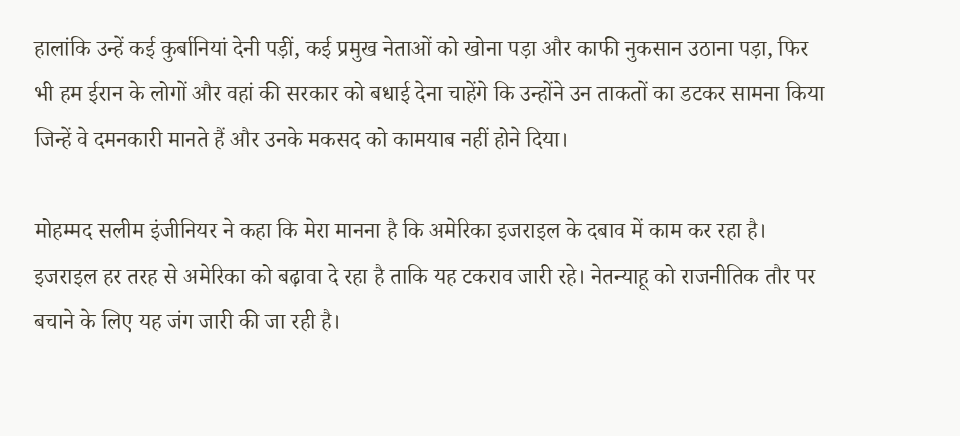हालांकि उन्हें कई कुर्बानियां देनी पड़ीं, कई प्रमुख नेताओं को खोना पड़ा और काफी नुकसान उठाना पड़ा, फिर भी हम ईरान के लोगों और वहां की सरकार को बधाई देना चाहेंगे कि उन्होंने उन ताकतों का डटकर सामना किया जिन्हें वे दमनकारी मानते हैं और उनके मकसद को कामयाब नहीं होने दिया।

मोहम्मद सलीम इंजीनियर ने कहा कि मेरा मानना है कि अमेरिका इजराइल के दबाव में काम कर रहा है। इजराइल हर तरह से अमेरिका को बढ़ावा दे रहा है ताकि यह टकराव जारी रहे। नेतन्‍याहू को राजनीतिक तौर पर बचाने के लिए यह जंग जारी की जा रही है।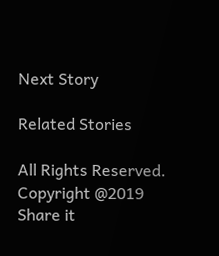Next Story

Related Stories

All Rights Reserved. Copyright @2019
Share it